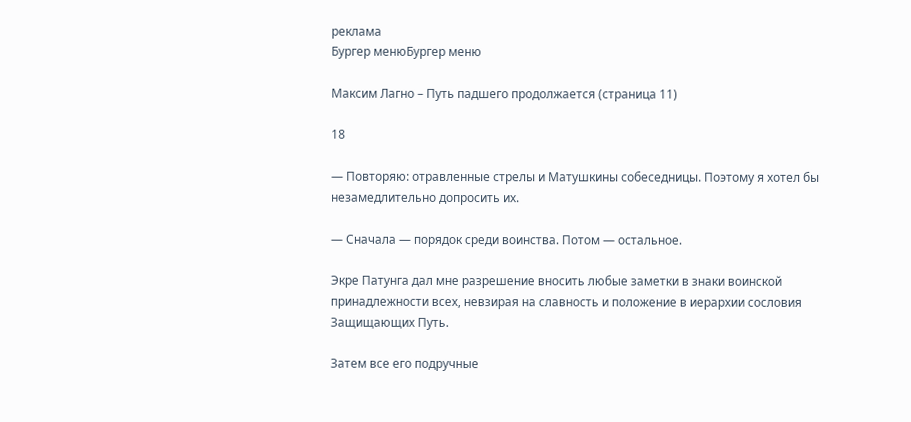реклама
Бургер менюБургер меню

Максим Лагно – Путь падшего продолжается (страница 11)

18

— Повторяю: отравленные стрелы и Матушкины собеседницы. Поэтому я хотел бы незамедлительно допросить их.

— Сначала — порядок среди воинства. Потом — остальное.

Экре Патунга дал мне разрешение вносить любые заметки в знаки воинской принадлежности всех, невзирая на славность и положение в иерархии сословия Защищающих Путь.

Затем все его подручные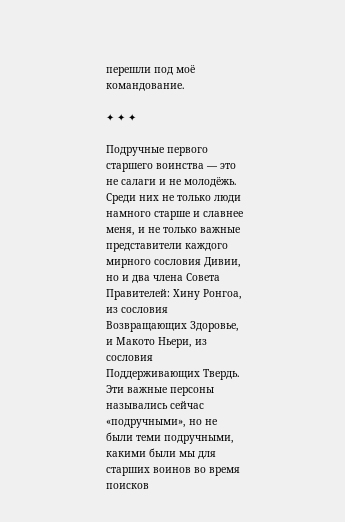перешли под моё командование.

✦ ✦ ✦

Подручные первого старшего воинства — это не салаги и не молодёжь. Среди них не только люди намного старше и славнее меня, и не только важные представители каждого мирного сословия Дивии, но и два члена Совета Правителей: Хину Ронгоа, из сословия Возвращающих Здоровье, и Макото Ньери, из сословия Поддерживающих Твердь. Эти важные персоны назывались сейчас «подручными», но не были теми подручными, какими были мы для старших воинов во время поисков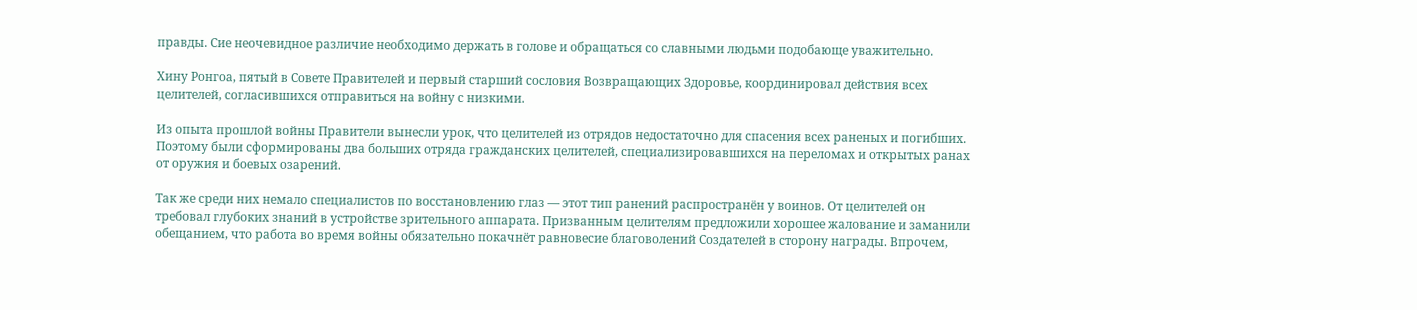правды. Сие неочевидное различие необходимо держать в голове и обращаться со славными людьми подобающе уважительно.

Хину Ронгоа, пятый в Совете Правителей и первый старший сословия Возвращающих Здоровье, координировал действия всех целителей, согласившихся отправиться на войну с низкими.

Из опыта прошлой войны Правители вынесли урок, что целителей из отрядов недостаточно для спасения всех раненых и погибших. Поэтому были сформированы два больших отряда гражданских целителей, специализировавшихся на переломах и открытых ранах от оружия и боевых озарений.

Так же среди них немало специалистов по восстановлению глаз — этот тип ранений распространён у воинов. От целителей он требовал глубоких знаний в устройстве зрительного аппарата. Призванным целителям предложили хорошее жалование и заманили обещанием, что работа во время войны обязательно покачнёт равновесие благоволений Создателей в сторону награды. Впрочем,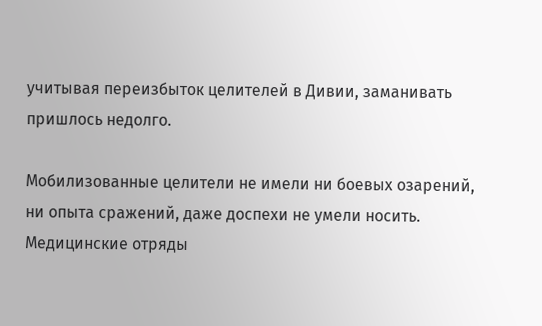учитывая переизбыток целителей в Дивии, заманивать пришлось недолго.

Мобилизованные целители не имели ни боевых озарений, ни опыта сражений, даже доспехи не умели носить. Медицинские отряды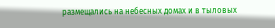размещались на небесных домах и в тыловых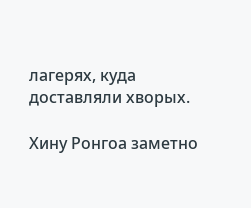лагерях, куда доставляли хворых.

Хину Ронгоа заметно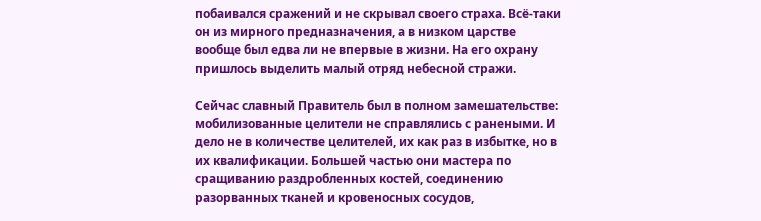побаивался сражений и не скрывал своего страха. Всё-таки он из мирного предназначения, а в низком царстве вообще был едва ли не впервые в жизни. На его охрану пришлось выделить малый отряд небесной стражи.

Сейчас славный Правитель был в полном замешательстве: мобилизованные целители не справлялись с ранеными. И дело не в количестве целителей, их как раз в избытке, но в их квалификации. Большей частью они мастера по сращиванию раздробленных костей, соединению разорванных тканей и кровеносных сосудов,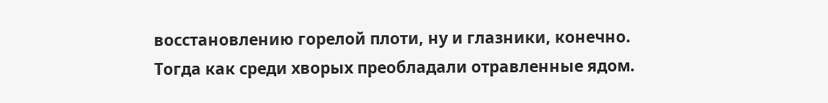восстановлению горелой плоти, ну и глазники, конечно. Тогда как среди хворых преобладали отравленные ядом.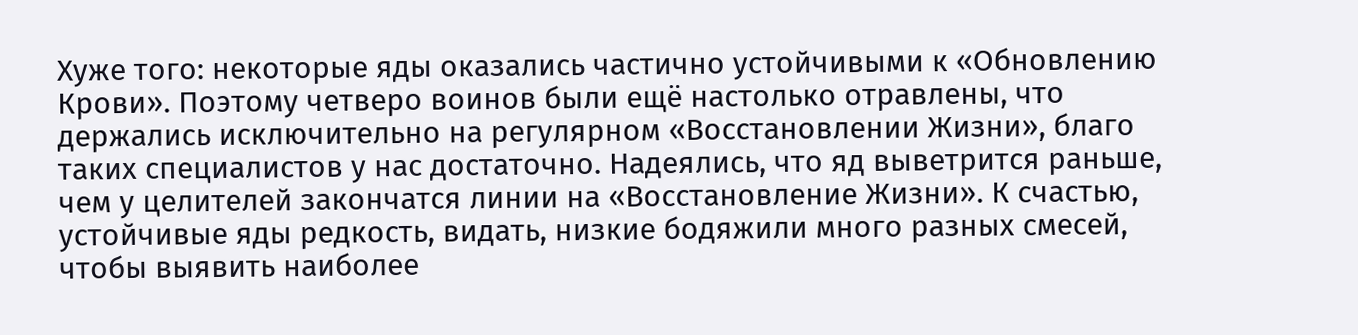Хуже того: некоторые яды оказались частично устойчивыми к «Обновлению Крови». Поэтому четверо воинов были ещё настолько отравлены, что держались исключительно на регулярном «Восстановлении Жизни», благо таких специалистов у нас достаточно. Надеялись, что яд выветрится раньше, чем у целителей закончатся линии на «Восстановление Жизни». К счастью, устойчивые яды редкость, видать, низкие бодяжили много разных смесей, чтобы выявить наиболее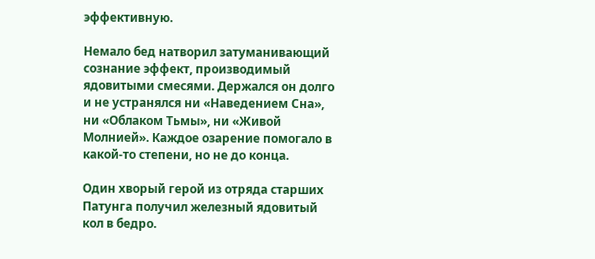эффективную.

Немало бед натворил затуманивающий сознание эффект, производимый ядовитыми смесями. Держался он долго и не устранялся ни «Наведением Сна», ни «Облаком Тьмы», ни «Живой Молнией». Каждое озарение помогало в какой-то степени, но не до конца.

Один хворый герой из отряда старших Патунга получил железный ядовитый кол в бедро.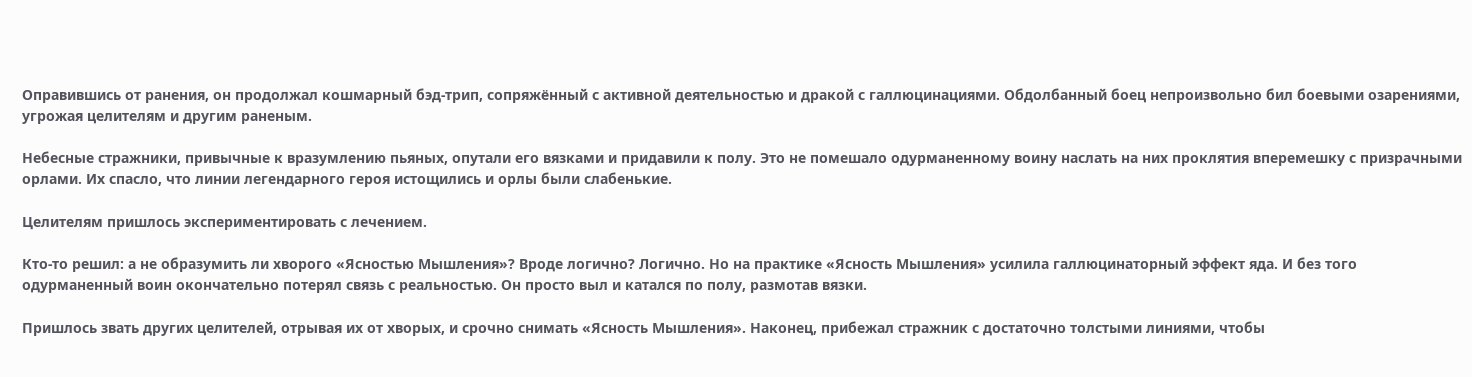Оправившись от ранения, он продолжал кошмарный бэд-трип, сопряжённый с активной деятельностью и дракой с галлюцинациями. Обдолбанный боец непроизвольно бил боевыми озарениями, угрожая целителям и другим раненым.

Небесные стражники, привычные к вразумлению пьяных, опутали его вязками и придавили к полу. Это не помешало одурманенному воину наслать на них проклятия вперемешку с призрачными орлами. Их спасло, что линии легендарного героя истощились и орлы были слабенькие.

Целителям пришлось экспериментировать с лечением.

Кто-то решил: а не образумить ли хворого «Ясностью Мышления»? Вроде логично? Логично. Но на практике «Ясность Мышления» усилила галлюцинаторный эффект яда. И без того одурманенный воин окончательно потерял связь с реальностью. Он просто выл и катался по полу, размотав вязки.

Пришлось звать других целителей, отрывая их от хворых, и срочно снимать «Ясность Мышления». Наконец, прибежал стражник с достаточно толстыми линиями, чтобы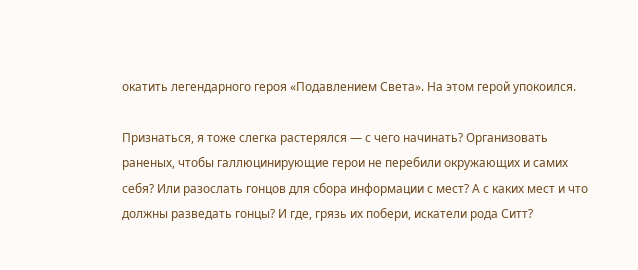окатить легендарного героя «Подавлением Света». На этом герой упокоился.

Признаться, я тоже слегка растерялся — с чего начинать? Организовать раненых, чтобы галлюцинирующие герои не перебили окружающих и самих себя? Или разослать гонцов для сбора информации с мест? А с каких мест и что должны разведать гонцы? И где, грязь их побери, искатели рода Ситт?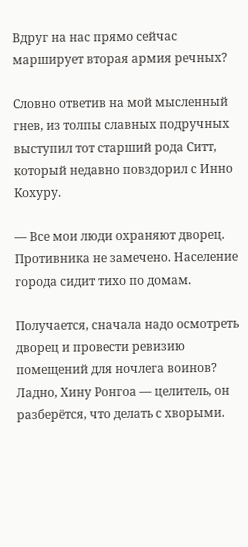Вдруг на нас прямо сейчас марширует вторая армия речных?

Словно ответив на мой мысленный гнев, из толпы славных подручных выступил тот старший рода Ситт, который недавно повздорил с Инно Кохуру.

— Все мои люди охраняют дворец. Противника не замечено. Население города сидит тихо по домам.

Получается, сначала надо осмотреть дворец и провести ревизию помещений для ночлега воинов? Ладно, Хину Ронгоа — целитель, он разберётся, что делать с хворыми.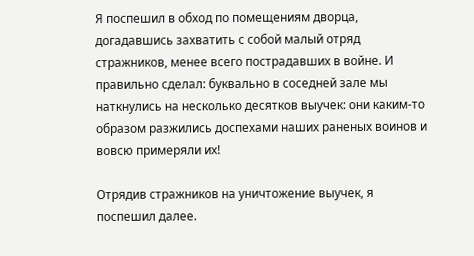Я поспешил в обход по помещениям дворца, догадавшись захватить с собой малый отряд стражников, менее всего пострадавших в войне. И правильно сделал: буквально в соседней зале мы наткнулись на несколько десятков выучек: они каким-то образом разжились доспехами наших раненых воинов и вовсю примеряли их!

Отрядив стражников на уничтожение выучек, я поспешил далее.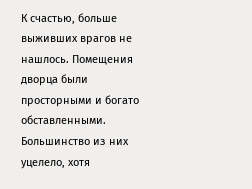К счастью, больше выживших врагов не нашлось. Помещения дворца были просторными и богато обставленными. Большинство из них уцелело, хотя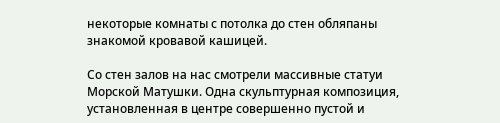некоторые комнаты с потолка до стен обляпаны знакомой кровавой кашицей.

Со стен залов на нас смотрели массивные статуи Морской Матушки. Одна скульптурная композиция, установленная в центре совершенно пустой и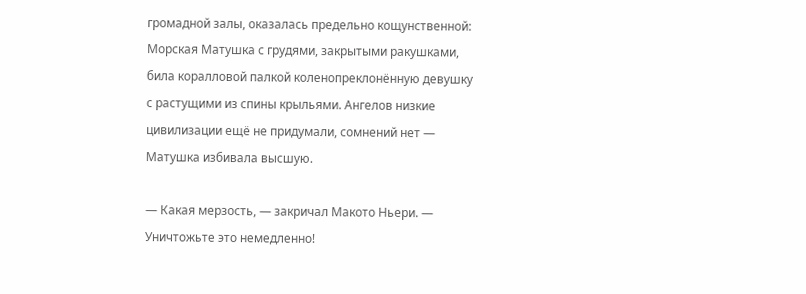громадной залы, оказалась предельно кощунственной: Морская Матушка с грудями, закрытыми ракушками, била коралловой палкой коленопреклонённую девушку с растущими из спины крыльями. Ангелов низкие цивилизации ещё не придумали, сомнений нет — Матушка избивала высшую.

— Какая мерзость, — закричал Макото Ньери. — Уничтожьте это немедленно!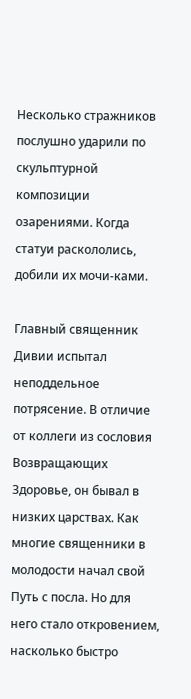Несколько стражников послушно ударили по скульптурной композиции озарениями. Когда статуи раскололись, добили их мочи-ками.

Главный священник Дивии испытал неподдельное потрясение. В отличие от коллеги из сословия Возвращающих Здоровье, он бывал в низких царствах. Как многие священники в молодости начал свой Путь с посла. Но для него стало откровением, насколько быстро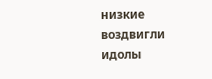низкие воздвигли идолы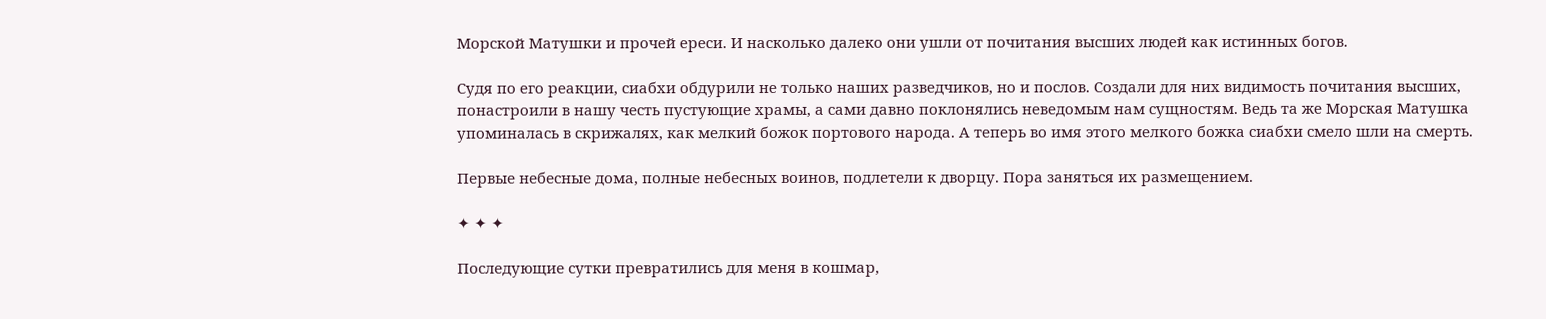Морской Матушки и прочей ереси. И насколько далеко они ушли от почитания высших людей как истинных богов.

Судя по его реакции, сиабхи обдурили не только наших разведчиков, но и послов. Создали для них видимость почитания высших, понастроили в нашу честь пустующие храмы, а сами давно поклонялись неведомым нам сущностям. Ведь та же Морская Матушка упоминалась в скрижалях, как мелкий божок портового народа. А теперь во имя этого мелкого божка сиабхи смело шли на смерть.

Первые небесные дома, полные небесных воинов, подлетели к дворцу. Пора заняться их размещением.

✦ ✦ ✦

Последующие сутки превратились для меня в кошмар,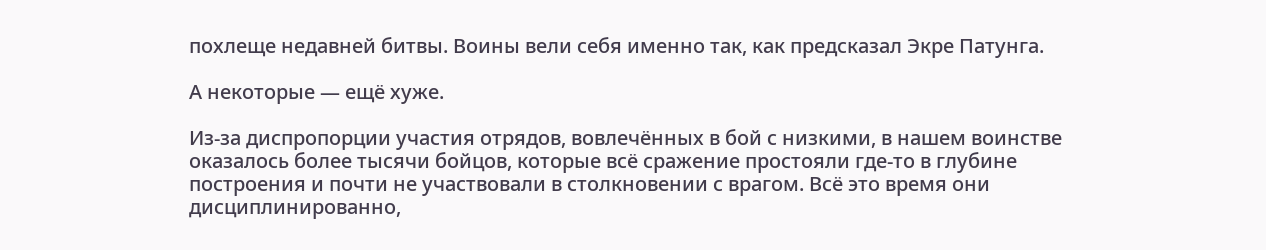похлеще недавней битвы. Воины вели себя именно так, как предсказал Экре Патунга.

А некоторые — ещё хуже.

Из-за диспропорции участия отрядов, вовлечённых в бой с низкими, в нашем воинстве оказалось более тысячи бойцов, которые всё сражение простояли где-то в глубине построения и почти не участвовали в столкновении с врагом. Всё это время они дисциплинированно,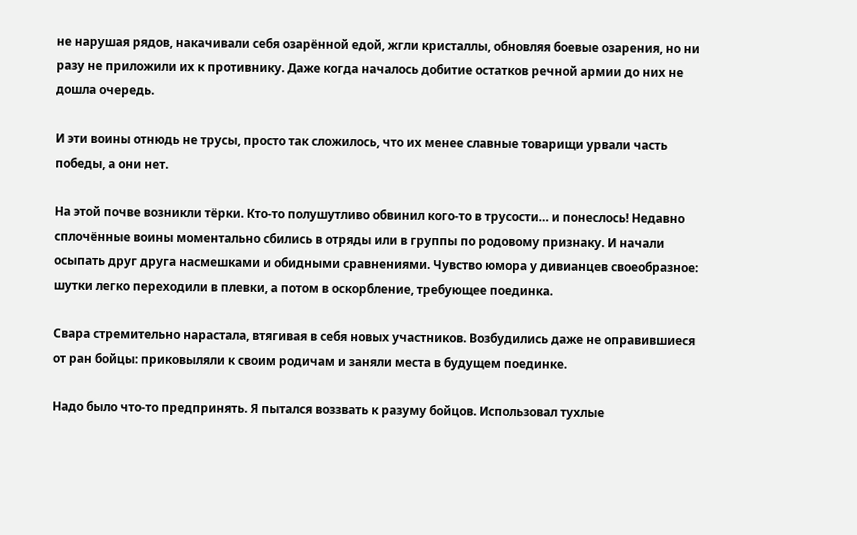не нарушая рядов, накачивали себя озарённой едой, жгли кристаллы, обновляя боевые озарения, но ни разу не приложили их к противнику. Даже когда началось добитие остатков речной армии до них не дошла очередь.

И эти воины отнюдь не трусы, просто так сложилось, что их менее славные товарищи урвали часть победы, а они нет.

На этой почве возникли тёрки. Кто-то полушутливо обвинил кого-то в трусости… и понеслось! Недавно сплочённые воины моментально сбились в отряды или в группы по родовому признаку. И начали осыпать друг друга насмешками и обидными сравнениями. Чувство юмора у дивианцев своеобразное: шутки легко переходили в плевки, а потом в оскорбление, требующее поединка.

Свара стремительно нарастала, втягивая в себя новых участников. Возбудились даже не оправившиеся от ран бойцы: приковыляли к своим родичам и заняли места в будущем поединке.

Надо было что-то предпринять. Я пытался воззвать к разуму бойцов. Использовал тухлые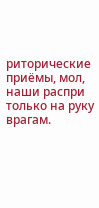риторические приёмы, мол, наши распри только на руку врагам.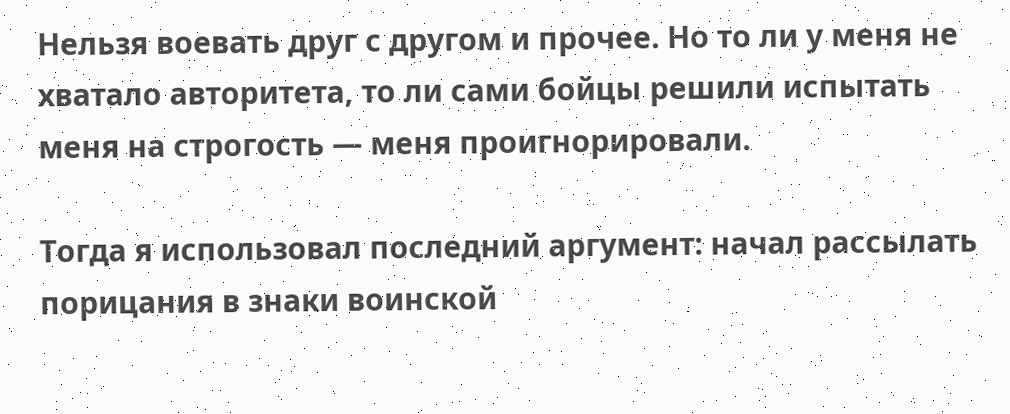Нельзя воевать друг с другом и прочее. Но то ли у меня не хватало авторитета, то ли сами бойцы решили испытать меня на строгость — меня проигнорировали.

Тогда я использовал последний аргумент: начал рассылать порицания в знаки воинской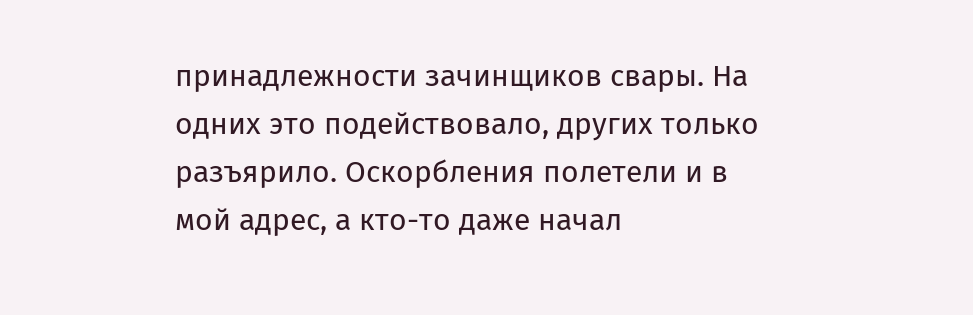принадлежности зачинщиков свары. На одних это подействовало, других только разъярило. Оскорбления полетели и в мой адрес, а кто-то даже начал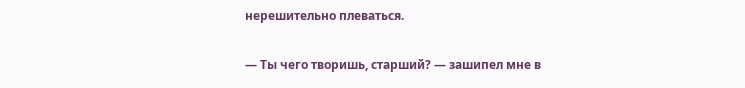нерешительно плеваться.

— Ты чего творишь, старший? — зашипел мне в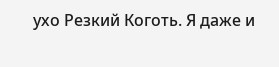ухо Резкий Коготь. Я даже и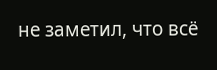не заметил, что всё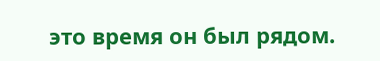это время он был рядом.